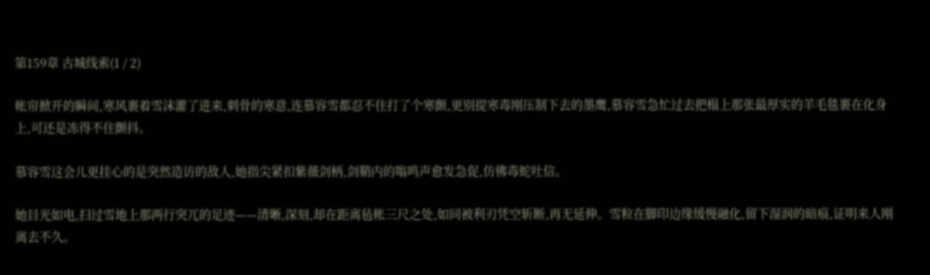第159章 古城线索(1 / 2)

帐帘掀开的瞬间,寒风裹着雪沫灌了进来,刺骨的寒意,连慕容雪都忍不住打了个寒颤,更别提寒毒刚压制下去的墨鹰,慕容雪急忙过去把榻上那张最厚实的羊毛毯裹在化身上,可还是冻得不住颤抖。

慕容雪这会儿更挂心的是突然造访的敌人,她指尖紧扣紫薇剑柄,剑鞘内的嗡鸣声愈发急促,仿佛毒蛇吐信。

她目光如电,扫过雪地上那两行突兀的足迹——清晰,深刻,却在距离毡帐三尺之处,如同被利刃凭空斩断,再无延伸。雪粒在脚印边缘缓慢融化,留下湿润的暗痕,证明来人刚离去不久。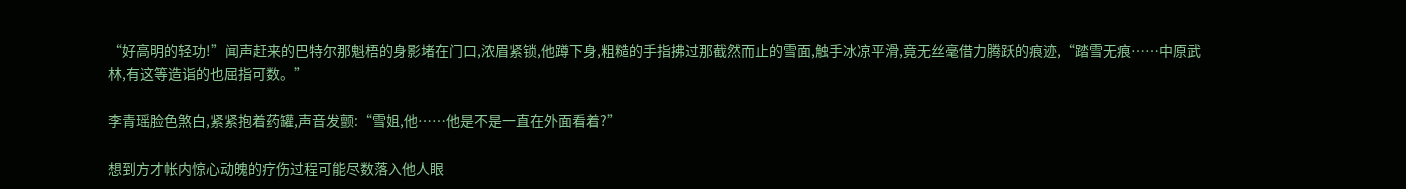“好高明的轻功!”闻声赶来的巴特尔那魁梧的身影堵在门口,浓眉紧锁,他蹲下身,粗糙的手指拂过那截然而止的雪面,触手冰凉平滑,竟无丝毫借力腾跃的痕迹,“踏雪无痕……中原武林,有这等造诣的也屈指可数。”

李青瑶脸色煞白,紧紧抱着药罐,声音发颤:“雪姐,他……他是不是一直在外面看着?”

想到方才帐内惊心动魄的疗伤过程可能尽数落入他人眼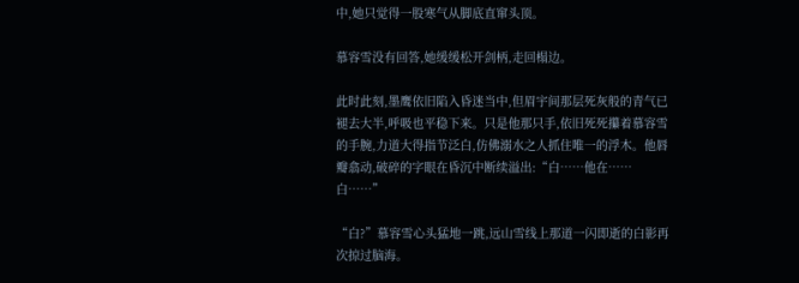中,她只觉得一股寒气从脚底直窜头顶。

慕容雪没有回答,她缓缓松开剑柄,走回榻边。

此时此刻,墨鹰依旧陷入昏迷当中,但眉宇间那层死灰般的青气已褪去大半,呼吸也平稳下来。只是他那只手,依旧死死攥着慕容雪的手腕,力道大得指节泛白,仿佛溺水之人抓住唯一的浮木。他唇瓣翕动,破碎的字眼在昏沉中断续溢出:“白……他在……白……”

“白?”慕容雪心头猛地一跳,远山雪线上那道一闪即逝的白影再次掠过脑海。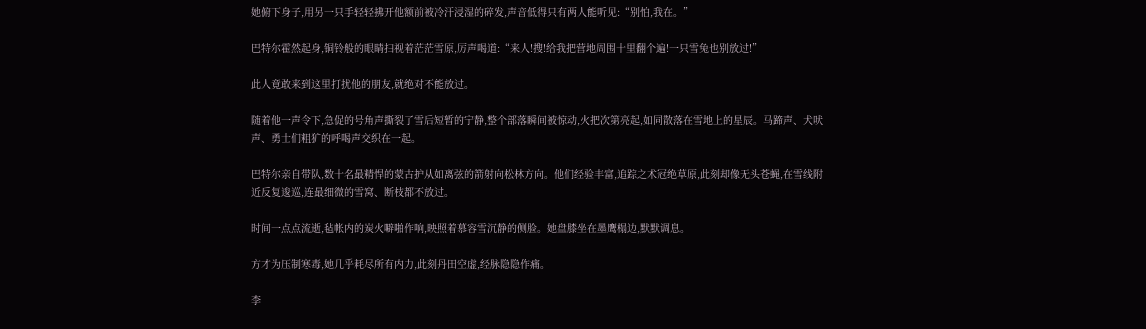她俯下身子,用另一只手轻轻拂开他额前被冷汗浸湿的碎发,声音低得只有两人能听见:“别怕,我在。”

巴特尔霍然起身,铜铃般的眼睛扫视着茫茫雪原,厉声喝道:“来人!搜!给我把营地周围十里翻个遍!一只雪兔也别放过!”

此人竟敢来到这里打扰他的朋友,就绝对不能放过。

随着他一声令下,急促的号角声撕裂了雪后短暂的宁静,整个部落瞬间被惊动,火把次第亮起,如同散落在雪地上的星辰。马蹄声、犬吠声、勇士们粗犷的呼喝声交织在一起。

巴特尔亲自带队,数十名最精悍的蒙古护从如离弦的箭射向松林方向。他们经验丰富,追踪之术冠绝草原,此刻却像无头苍蝇,在雪线附近反复逡巡,连最细微的雪窝、断枝都不放过。

时间一点点流逝,毡帐内的炭火噼啪作响,映照着慕容雪沉静的侧脸。她盘膝坐在墨鹰榻边,默默调息。

方才为压制寒毒,她几乎耗尽所有内力,此刻丹田空虚,经脉隐隐作痛。

李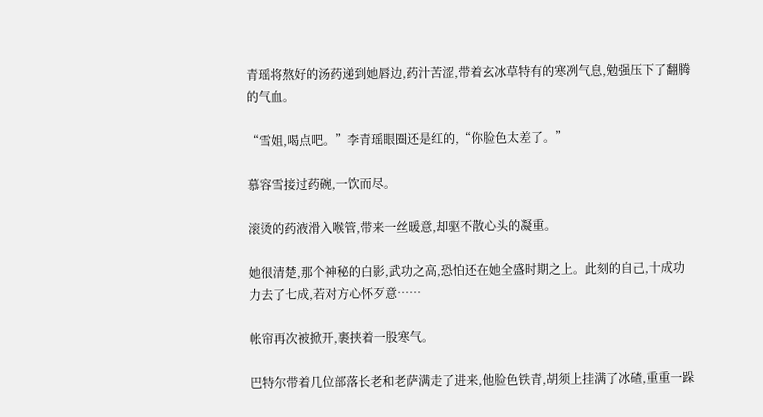青瑶将熬好的汤药递到她唇边,药汁苦涩,带着玄冰草特有的寒冽气息,勉强压下了翻腾的气血。

“雪姐,喝点吧。”李青瑶眼圈还是红的,“你脸色太差了。”

慕容雪接过药碗,一饮而尽。

滚烫的药液滑入喉管,带来一丝暖意,却驱不散心头的凝重。

她很清楚,那个神秘的白影,武功之高,恐怕还在她全盛时期之上。此刻的自己,十成功力去了七成,若对方心怀歹意……

帐帘再次被掀开,裹挟着一股寒气。

巴特尔带着几位部落长老和老萨满走了进来,他脸色铁青,胡须上挂满了冰碴,重重一跺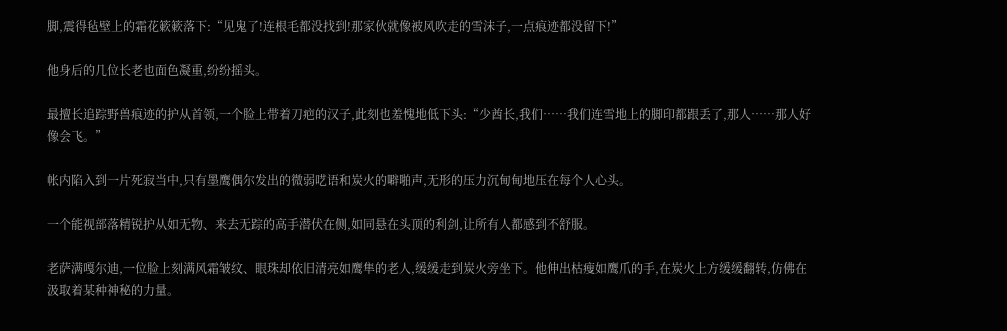脚,震得毡壁上的霜花簌簌落下:“见鬼了!连根毛都没找到!那家伙就像被风吹走的雪沫子,一点痕迹都没留下!”

他身后的几位长老也面色凝重,纷纷摇头。

最擅长追踪野兽痕迹的护从首领,一个脸上带着刀疤的汉子,此刻也羞愧地低下头:“少酋长,我们……我们连雪地上的脚印都跟丢了,那人……那人好像会飞。”

帐内陷入到一片死寂当中,只有墨鹰偶尔发出的微弱呓语和炭火的噼啪声,无形的压力沉甸甸地压在每个人心头。

一个能视部落精锐护从如无物、来去无踪的高手潜伏在侧,如同悬在头顶的利剑,让所有人都感到不舒服。

老萨满嘎尔迪,一位脸上刻满风霜皱纹、眼珠却依旧清亮如鹰隼的老人,缓缓走到炭火旁坐下。他伸出枯瘦如鹰爪的手,在炭火上方缓缓翻转,仿佛在汲取着某种神秘的力量。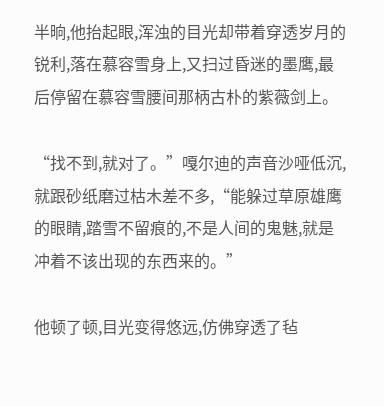半晌,他抬起眼,浑浊的目光却带着穿透岁月的锐利,落在慕容雪身上,又扫过昏迷的墨鹰,最后停留在慕容雪腰间那柄古朴的紫薇剑上。

“找不到,就对了。”嘎尔迪的声音沙哑低沉,就跟砂纸磨过枯木差不多,“能躲过草原雄鹰的眼睛,踏雪不留痕的,不是人间的鬼魅,就是冲着不该出现的东西来的。”

他顿了顿,目光变得悠远,仿佛穿透了毡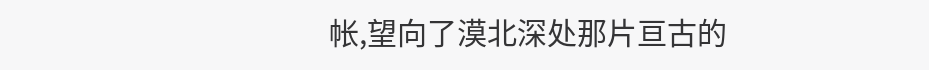帐,望向了漠北深处那片亘古的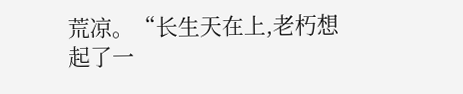荒凉。“长生天在上,老朽想起了一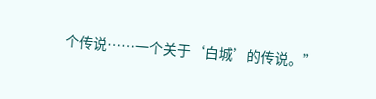个传说……一个关于‘白城’的传说。”